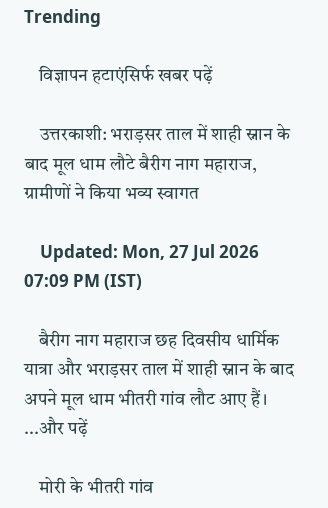Trending

    विज्ञापन हटाएंसिर्फ खबर पढ़ें

    उत्तरकाशी: भराड़सर ताल में शाही स्नान के बाद मूल धाम लौटे बैरीग नाग महाराज, ग्रामीणों ने किया भव्य स्वागत

    Updated: Mon, 27 Jul 2026 07:09 PM (IST)

    बैरीग नाग महाराज छह दिवसीय धार्मिक यात्रा और भराड़सर ताल में शाही स्नान के बाद अपने मूल धाम भीतरी गांव लौट आए हैं। ...और पढ़ें

    मोरी के भीतरी गांव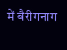में बैरीगनाग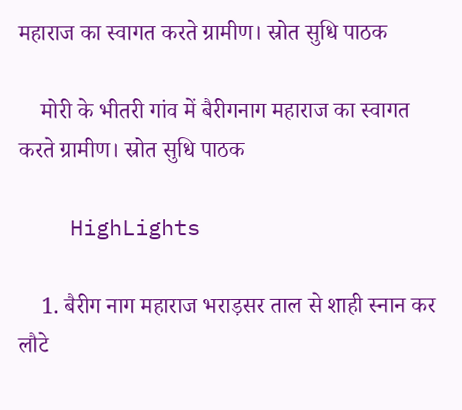महाराज का स्वागत करते ग्रामीण। स्रोत सुधि पाठक

    मोरी के भीतरी गांव में बैरीगनाग महाराज का स्वागत करते ग्रामीण। स्रोत सुधि पाठक

    HighLights

    1. बैरीग नाग महाराज भराड़सर ताल से शाही स्नान कर लौटे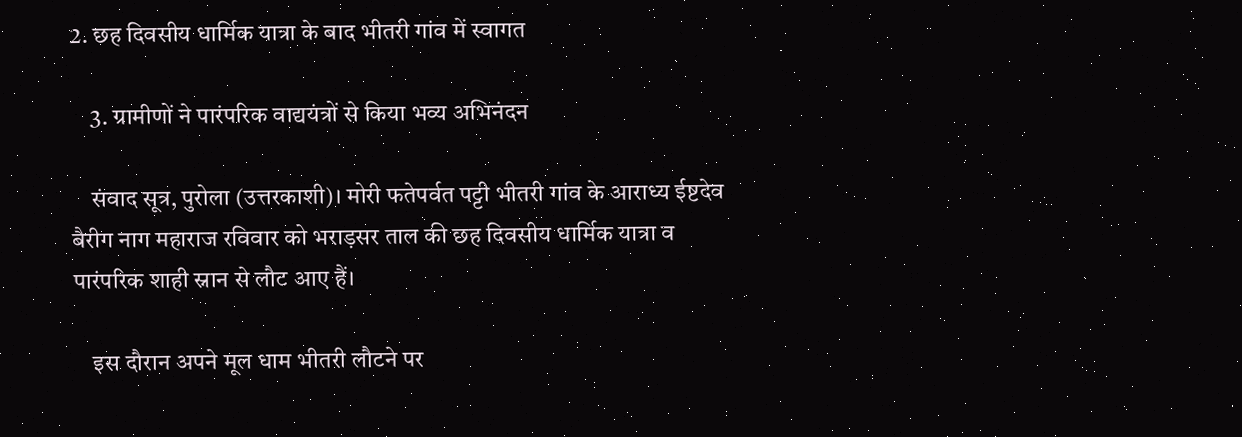2. छह दिवसीय धार्मिक यात्रा के बाद भीतरी गांव में स्वागत

    3. ग्रामीणों ने पारंपरिक वाद्ययंत्रों से किया भव्य अभिनंदन

    संवाद सूत्र, पुरोला (उत्तरकाशी)। मोरी फतेपर्वत पट्टी भीतरी गांव के आराध्य ईष्टदेव बैरीग नाग महाराज रविवार को भराड़सर ताल की छह दिवसीय धार्मिक यात्रा व पारंपरिक शाही स्नान से लौट आए हैं।

    इस दौरान अपने मूल धाम भीतरी लौटने पर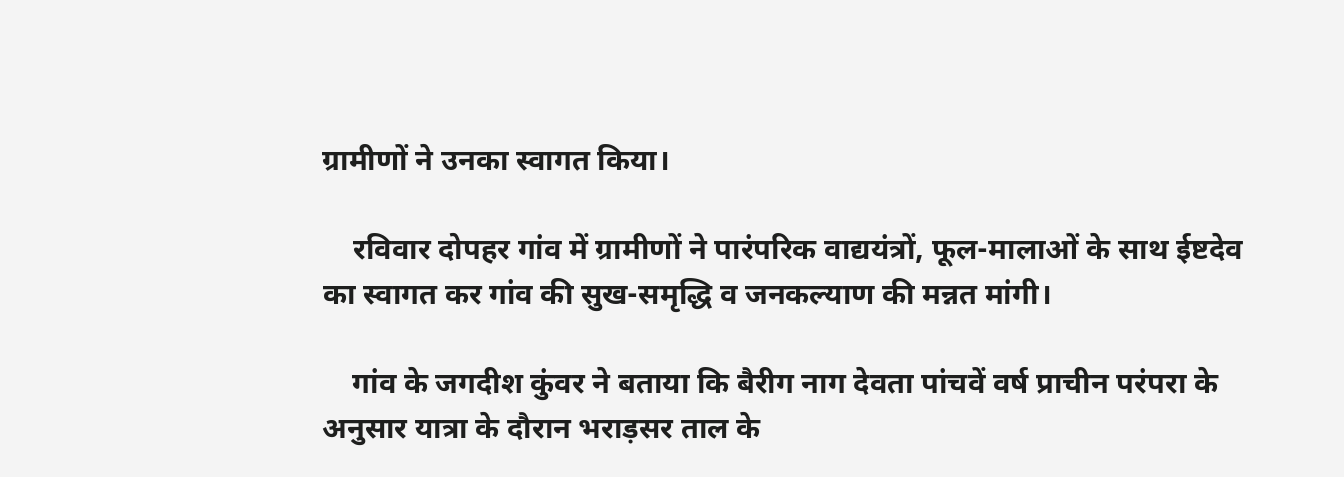ग्रामीणों ने उनका स्वागत किया।

    रविवार दोपहर गांव में ग्रामीणों ने पारंपरिक वाद्ययंत्रों, फूल-मालाओं के साथ ईष्टदेव का स्वागत कर गांव की सुख-समृद्धि व जनकल्याण की मन्नत मांगी।

    गांव के जगदीश कुंवर ने बताया कि बैरीग नाग देवता पांचवें वर्ष प्राचीन परंपरा के अनुसार यात्रा के दौरान भराड़सर ताल के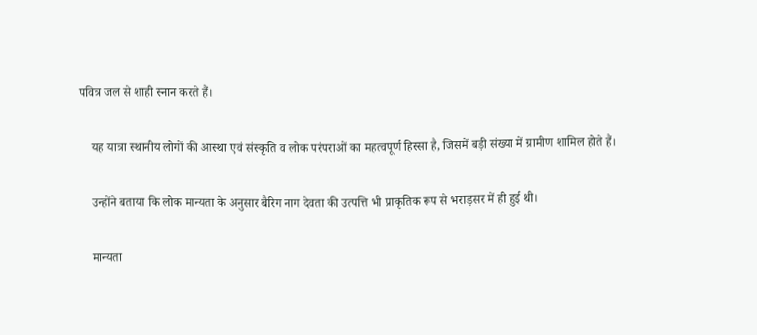पवित्र जल से शाही स्नान करते हैं।

    यह यात्रा स्थानीय लोगों की आस्था एवं संस्कृति व लोक परंपराओं का महत्वपूर्ण हिस्सा है, जिसमें बड़ी संख्या में ग्रामीण शामिल होते हैं।

    उन्होंने बताया कि लोक मान्यता के अनुसार बैरिग नाग देवता की उत्पत्ति भी प्राकृतिक रूप से भराड़सर में ही हुई थी।

    मान्यता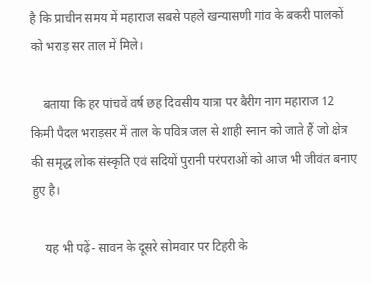है कि प्राचीन समय में महाराज सबसे पहले खन्यासणी गांव के बकरी पालकों को भराड़ सर ताल में मिले।

    बताया कि हर पांचवें वर्ष छह दिवसीय यात्रा पर बैरीग नाग महाराज 12 किमी पैदल भराड़सर में ताल के पवित्र जल से शाही स्नान को जाते हैं जो क्षेत्र की समृद्ध लोक संस्कृति एवं सदियों पुरानी परंपराओं को आज भी जीवंत बनाए हुए है।

    यह भी पढ़ें- सावन के दूसरे सोमवार पर टिहरी के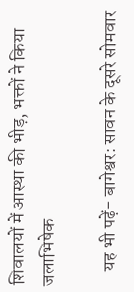शिवालयों में आस्था की भीड़, भक्तों ने किया जलाभिषेक

    यह भी पढ़ें- बागेश्वर: सावन के दूसरे सोमवार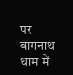पर बागनाथ धाम में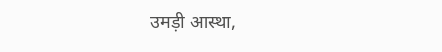उमड़ी आस्था,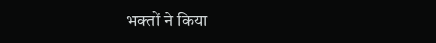भक्तों ने किया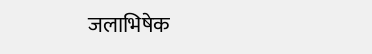जलाभिषेक